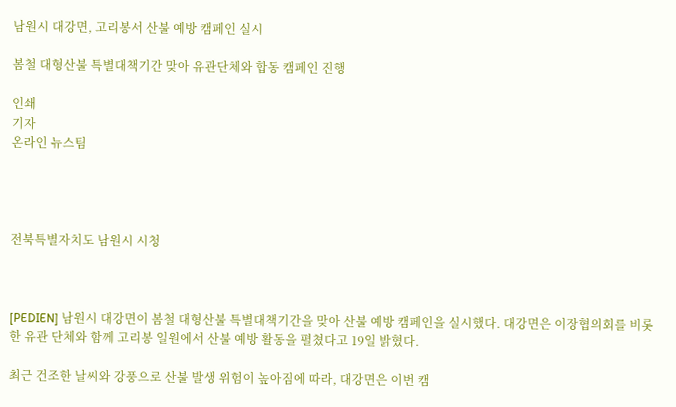남원시 대강면, 고리봉서 산불 예방 캠페인 실시

봄철 대형산불 특별대책기간 맞아 유관단체와 합동 캠페인 진행

인쇄
기자
온라인 뉴스팀




전북특별자치도 남원시 시청



[PEDIEN] 남원시 대강면이 봄철 대형산불 특별대책기간을 맞아 산불 예방 캠페인을 실시했다. 대강면은 이장협의회를 비롯한 유관 단체와 함께 고리봉 일원에서 산불 예방 활동을 펼쳤다고 19일 밝혔다.

최근 건조한 날씨와 강풍으로 산불 발생 위험이 높아짐에 따라, 대강면은 이번 캠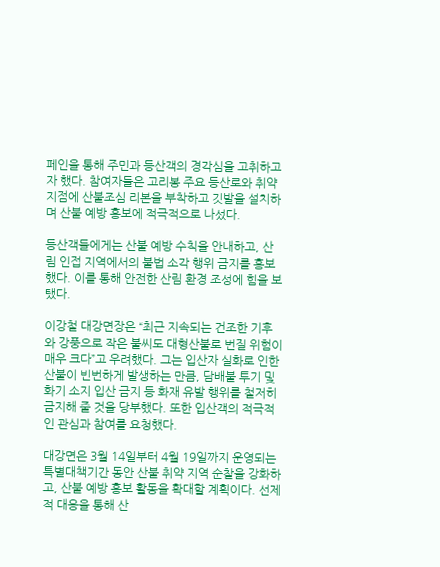페인을 통해 주민과 등산객의 경각심을 고취하고자 했다. 참여자들은 고리봉 주요 등산로와 취약 지점에 산불조심 리본을 부착하고 깃발을 설치하며 산불 예방 홍보에 적극적으로 나섰다.

등산객들에게는 산불 예방 수칙을 안내하고, 산림 인접 지역에서의 불법 소각 행위 금지를 홍보했다. 이를 통해 안전한 산림 환경 조성에 힘을 보탰다.

이강철 대강면장은 “최근 지속되는 건조한 기후와 강풍으로 작은 불씨도 대형산불로 번질 위험이 매우 크다”고 우려했다. 그는 입산자 실화로 인한 산불이 빈번하게 발생하는 만큼, 담배불 투기 및 화기 소지 입산 금지 등 화재 유발 행위를 철저히 금지해 줄 것을 당부했다. 또한 입산객의 적극적인 관심과 참여를 요청했다.

대강면은 3월 14일부터 4월 19일까지 운영되는 특별대책기간 동안 산불 취약 지역 순찰을 강화하고, 산불 예방 홍보 활동을 확대할 계획이다. 선제적 대응을 통해 산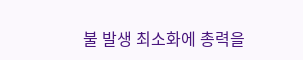불 발생 최소화에 총력을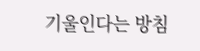기울인다는 방침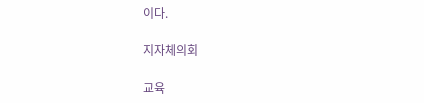이다.

지자체의회

교육